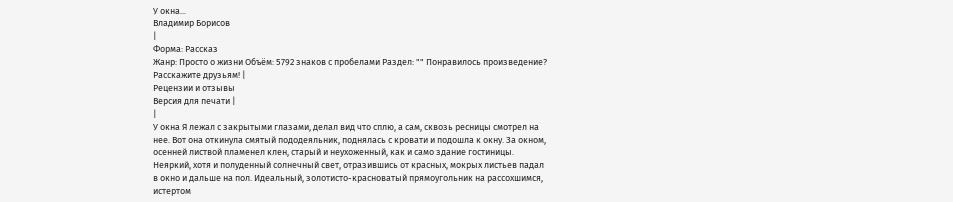У окна...
Владимир Борисов
|
Форма: Рассказ
Жанр: Просто о жизни Объём: 5792 знаков с пробелами Раздел: "" Понравилось произведение? Расскажите друзьям! |
Рецензии и отзывы
Версия для печати |
|
У окна Я лежал с закрытыми глазами, делал вид что сплю, а сам, сквозь ресницы смотрел на нее. Вот она откинула смятый пододеяльник, поднялась с кровати и подошла к окну. За окном, осенней листвой пламенел клен, старый и неухоженный, как и само здание гостиницы. Неяркий, хотя и полуденный солнечный свет, отразившись от красных, мокрых листьев падал в окно и дальше на пол. Идеальный, золотисто-красноватый прямоугольник на рассохшимся, истертом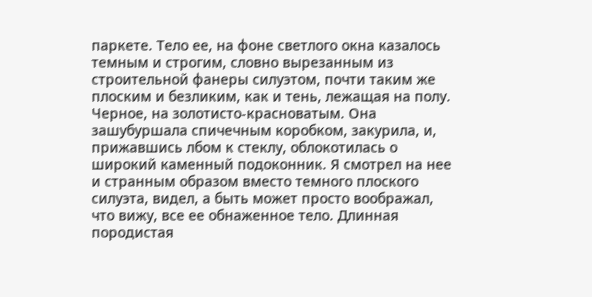паркете. Тело ее, на фоне светлого окна казалось темным и строгим, словно вырезанным из строительной фанеры силуэтом, почти таким же плоским и безликим, как и тень, лежащая на полу. Черное, на золотисто-красноватым. Она зашубуршала спичечным коробком, закурила, и, прижавшись лбом к стеклу, облокотилась о широкий каменный подоконник. Я смотрел на нее и странным образом вместо темного плоского силуэта, видел, а быть может просто воображал, что вижу, все ее обнаженное тело. Длинная породистая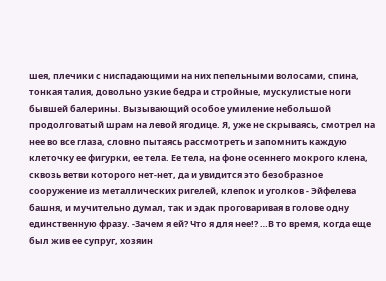шея, плечики с ниспадающими на них пепельными волосами, спина, тонкая талия, довольно узкие бедра и стройные, мускулистые ноги бывшей балерины. Вызывающий особое умиление небольшой продолговатый шрам на левой ягодице. Я, уже не скрываясь, смотрел на нее во все глаза, словно пытаясь рассмотреть и запомнить каждую клеточку ее фигурки, ее тела. Ее тела, на фоне осеннего мокрого клена, сквозь ветви которого нет-нет, да и увидится это безобразное сооружение из металлических ригелей, клепок и уголков - Эйфелева башня, и мучительно думал, так и эдак проговаривая в голове одну единственную фразу. -Зачем я ей? Что я для нее!? …В то время, когда еще был жив ее супруг, хозяин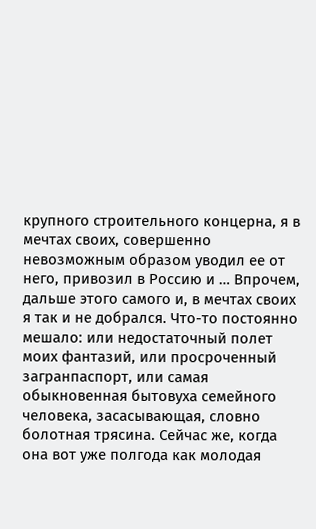крупного строительного концерна, я в мечтах своих, совершенно невозможным образом уводил ее от него, привозил в Россию и … Впрочем, дальше этого самого и, в мечтах своих я так и не добрался. Что-то постоянно мешало: или недостаточный полет моих фантазий, или просроченный загранпаспорт, или самая обыкновенная бытовуха семейного человека, засасывающая, словно болотная трясина. Сейчас же, когда она вот уже полгода как молодая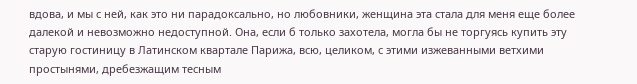вдова, и мы с ней, как это ни парадоксально, но любовники, женщина эта стала для меня еще более далекой и невозможно недоступной. Она, если б только захотела, могла бы не торгуясь купить эту старую гостиницу в Латинском квартале Парижа, всю, целиком, с этими изжеванными ветхими простынями, дребезжащим тесным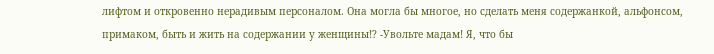лифтом и откровенно нерадивым персоналом. Она могла бы многое, но сделать меня содержанкой, альфонсом, примаком, быть и жить на содержании у женщины!? -Увольте мадам! Я, что бы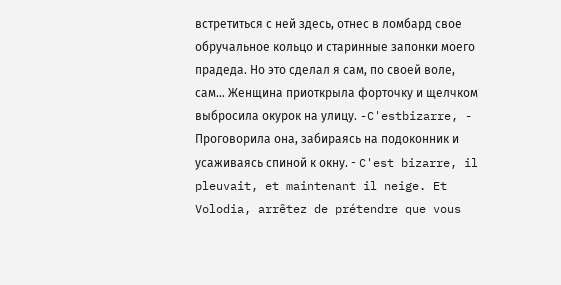встретиться с ней здесь, отнес в ломбард свое обручальное кольцо и старинные запонки моего прадеда. Но это сделал я сам, по своей воле, сам… Женщина приоткрыла форточку и щелчком выбросила окурок на улицу. -C'estbizarre, - Проговорила она, забираясь на подоконник и усаживаясь спиной к окну. - C'est bizarre, il pleuvait, et maintenant il neige. Et Volodia, arrêtez de prétendre que vous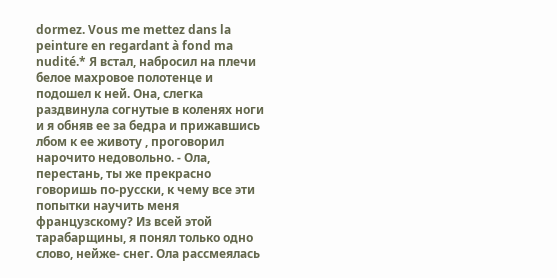dormez. Vous me mettez dans la peinture en regardant à fond ma nudité.* Я встал, набросил на плечи белое махровое полотенце и подошел к ней. Она, слегка раздвинула согнутые в коленях ноги и я обняв ее за бедра и прижавшись лбом к ее животу , проговорил нарочито недовольно. - Ола, перестань, ты же прекрасно говоришь по-русски, к чему все эти попытки научить меня французскому? Из всей этой тарабарщины, я понял только одно слово, нейже- снег. Ола рассмеялась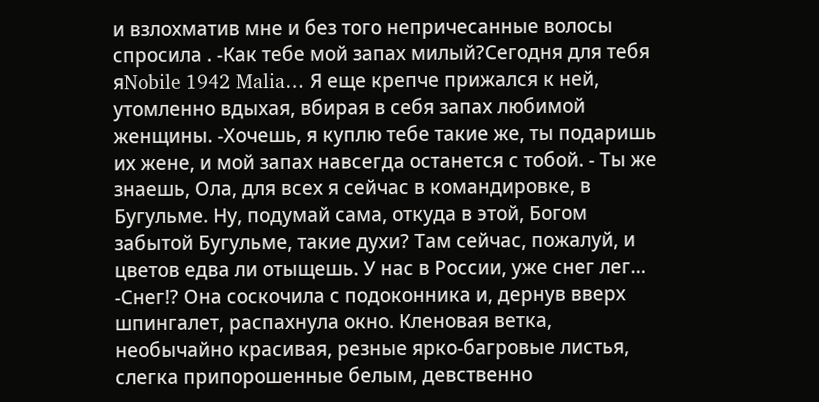и взлохматив мне и без того непричесанные волосы спросила . -Как тебе мой запах милый?Сегодня для тебя яNobile 1942 Malia… Я еще крепче прижался к ней, утомленно вдыхая, вбирая в себя запах любимой женщины. -Хочешь, я куплю тебе такие же, ты подаришь их жене, и мой запах навсегда останется с тобой. - Ты же знаешь, Ола, для всех я сейчас в командировке, в Бугульме. Ну, подумай сама, откуда в этой, Богом забытой Бугульме, такие духи? Там сейчас, пожалуй, и цветов едва ли отыщешь. У нас в России, уже снег лег… -Снег!? Она соскочила с подоконника и, дернув вверх шпингалет, распахнула окно. Кленовая ветка, необычайно красивая, резные ярко-багровые листья, слегка припорошенные белым, девственно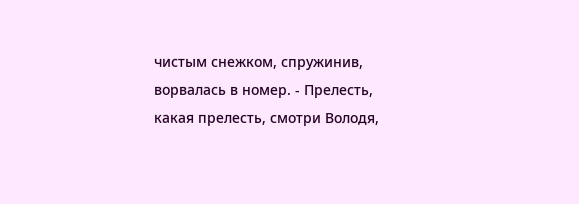чистым снежком, спружинив, ворвалась в номер. - Прелесть, какая прелесть, смотри Володя,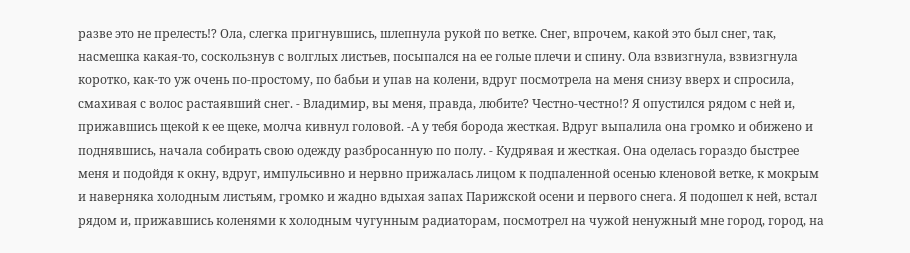разве это не прелесть!? Ола, слегка пригнувшись, шлепнула рукой по ветке. Снег, впрочем, какой это был снег, так, насмешка какая-то, соскользнув с волглых листьев, посыпался на ее голые плечи и спину. Ола взвизгнула, взвизгнула коротко, как-то уж очень по-простому, по бабьи и упав на колени, вдруг посмотрела на меня снизу вверх и спросила, смахивая с волос растаявший снег. - Владимир, вы меня, правда, любите? Честно-честно!? Я опустился рядом с ней и, прижавшись щекой к ее щеке, молча кивнул головой. -А у тебя борода жесткая. Вдруг выпалила она громко и обижено и поднявшись, начала собирать свою одежду разбросанную по полу. - Кудрявая и жесткая. Она оделась гораздо быстрее меня и подойдя к окну, вдруг, импульсивно и нервно прижалась лицом к подпаленной осенью кленовой ветке, к мокрым и наверняка холодным листьям, громко и жадно вдыхая запах Парижской осени и первого снега. Я подошел к ней, встал рядом и, прижавшись коленями к холодным чугунным радиаторам, посмотрел на чужой ненужный мне город, город, на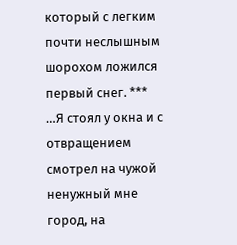который с легким почти неслышным шорохом ложился первый снег. *** …Я стоял у окна и с отвращением смотрел на чужой ненужный мне город, на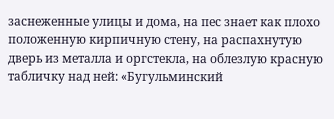заснеженные улицы и дома, на пес знает как плохо положенную кирпичную стену, на распахнутую дверь из металла и оргстекла, на облезлую красную табличку над ней: «Бугульминский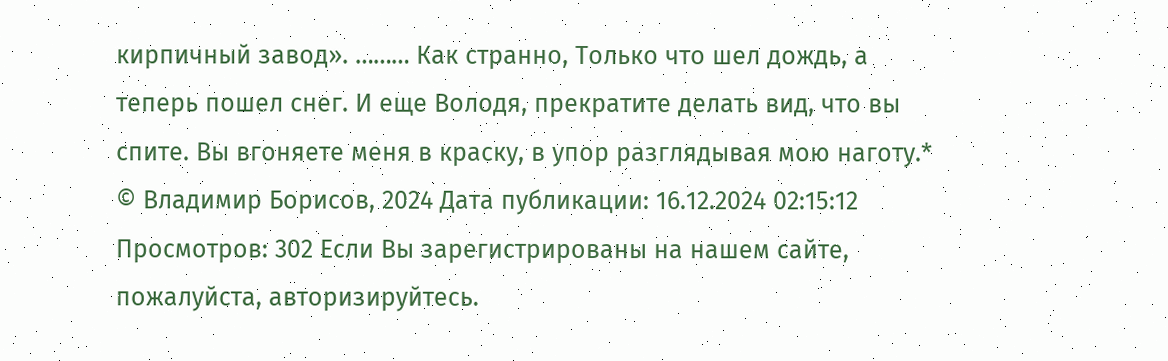кирпичный завод». ……… Как странно, Только что шел дождь, а теперь пошел снег. И еще Володя, прекратите делать вид, что вы спите. Вы вгоняете меня в краску, в упор разглядывая мою наготу.* © Владимир Борисов, 2024 Дата публикации: 16.12.2024 02:15:12 Просмотров: 302 Если Вы зарегистрированы на нашем сайте, пожалуйста, авторизируйтесь.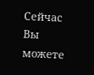Сейчас Вы можете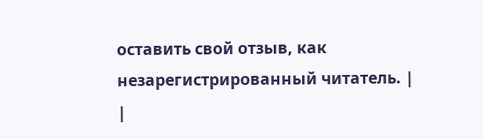оставить свой отзыв, как незарегистрированный читатель. |
|